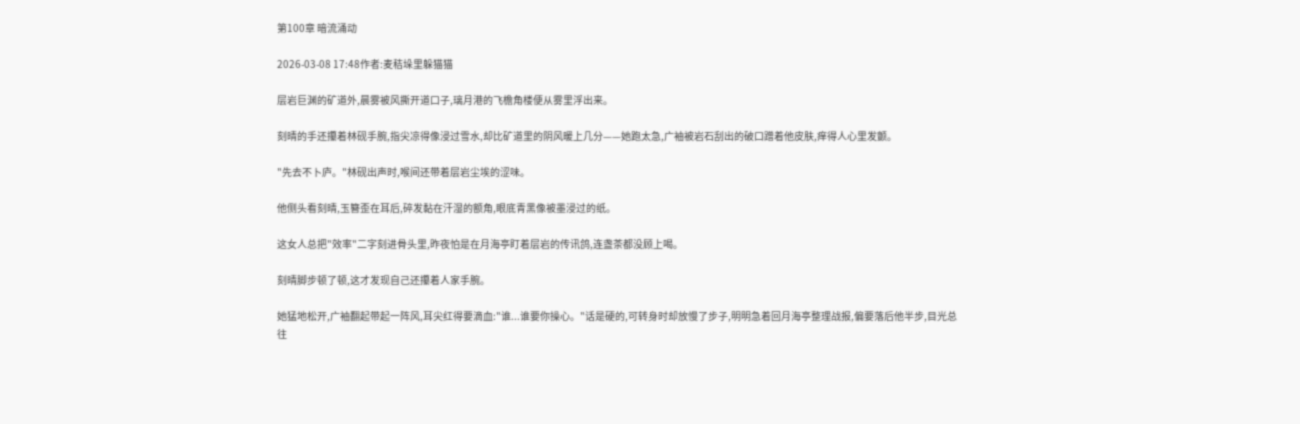第100章 暗流涌动

2026-03-08 17:48作者:麦秸垛里躲猫猫

层岩巨渊的矿道外,晨雾被风撕开道口子,璃月港的飞檐角楼便从雾里浮出来。

刻晴的手还攥着林砚手腕,指尖凉得像浸过雪水,却比矿道里的阴风暖上几分——她跑太急,广袖被岩石刮出的破口蹭着他皮肤,痒得人心里发颤。

"先去不卜庐。"林砚出声时,喉间还带着层岩尘埃的涩味。

他侧头看刻晴,玉簪歪在耳后,碎发黏在汗湿的额角,眼底青黑像被墨浸过的纸。

这女人总把"效率"二字刻进骨头里,昨夜怕是在月海亭盯着层岩的传讯鸽,连盏茶都没顾上喝。

刻晴脚步顿了顿,这才发现自己还攥着人家手腕。

她猛地松开,广袖翻起带起一阵风,耳尖红得要滴血:"谁...谁要你操心。"话是硬的,可转身时却放慢了步子,明明急着回月海亭整理战报,偏要落后他半步,目光总往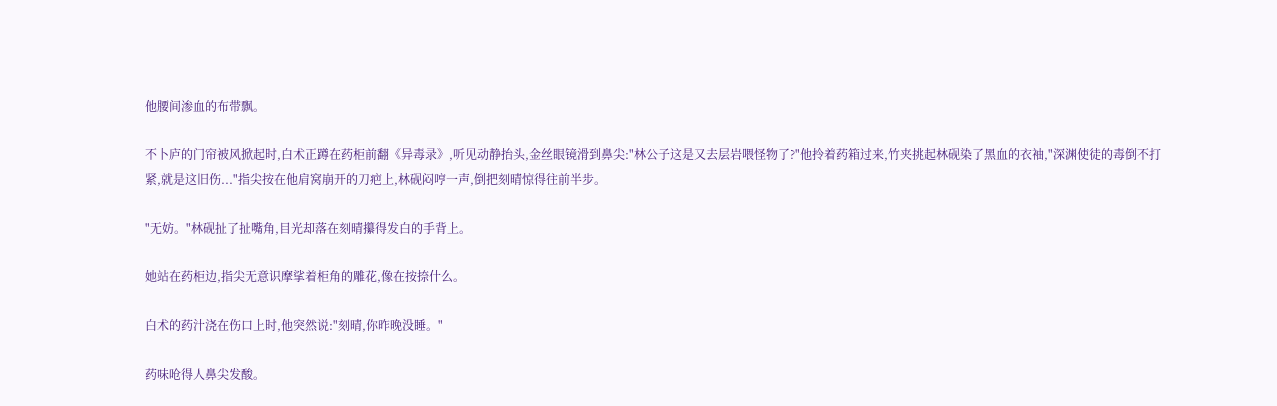他腰间渗血的布带飘。

不卜庐的门帘被风掀起时,白术正蹲在药柜前翻《异毒录》,听见动静抬头,金丝眼镜滑到鼻尖:"林公子这是又去层岩喂怪物了?"他拎着药箱过来,竹夹挑起林砚染了黑血的衣袖,"深渊使徒的毒倒不打紧,就是这旧伤..."指尖按在他肩窝崩开的刀疤上,林砚闷哼一声,倒把刻晴惊得往前半步。

"无妨。"林砚扯了扯嘴角,目光却落在刻晴攥得发白的手背上。

她站在药柜边,指尖无意识摩挲着柜角的雕花,像在按捺什么。

白术的药汁浇在伤口上时,他突然说:"刻晴,你昨晚没睡。"

药味呛得人鼻尖发酸。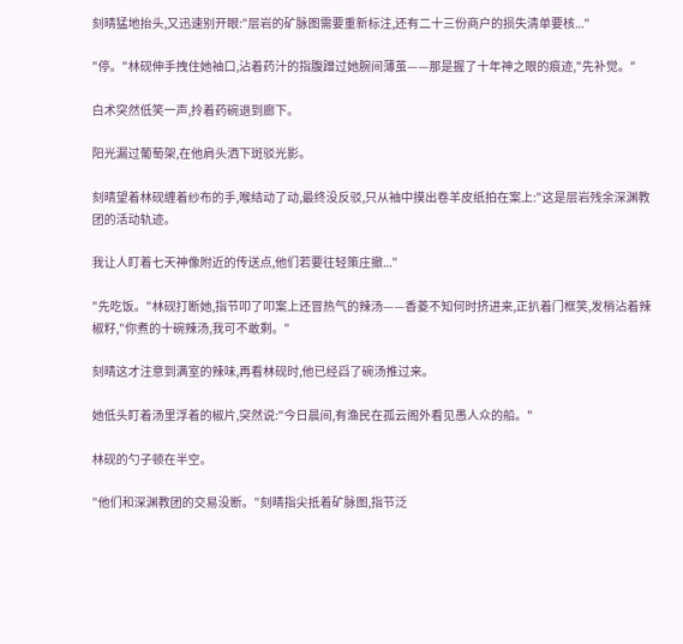刻晴猛地抬头,又迅速别开眼:"层岩的矿脉图需要重新标注,还有二十三份商户的损失清单要核..."

"停。"林砚伸手拽住她袖口,沾着药汁的指腹蹭过她腕间薄茧——那是握了十年神之眼的痕迹,"先补觉。"

白术突然低笑一声,拎着药碗退到廊下。

阳光漏过葡萄架,在他肩头洒下斑驳光影。

刻晴望着林砚缠着纱布的手,喉结动了动,最终没反驳,只从袖中摸出卷羊皮纸拍在案上:"这是层岩残余深渊教团的活动轨迹。

我让人盯着七天神像附近的传送点,他们若要往轻策庄撤..."

"先吃饭。"林砚打断她,指节叩了叩案上还冒热气的辣汤——香菱不知何时挤进来,正扒着门框笑,发梢沾着辣椒籽,"你煮的十碗辣汤,我可不敢剩。"

刻晴这才注意到满室的辣味,再看林砚时,他已经舀了碗汤推过来。

她低头盯着汤里浮着的椒片,突然说:"今日晨间,有渔民在孤云阁外看见愚人众的船。"

林砚的勺子顿在半空。

"他们和深渊教团的交易没断。"刻晴指尖抵着矿脉图,指节泛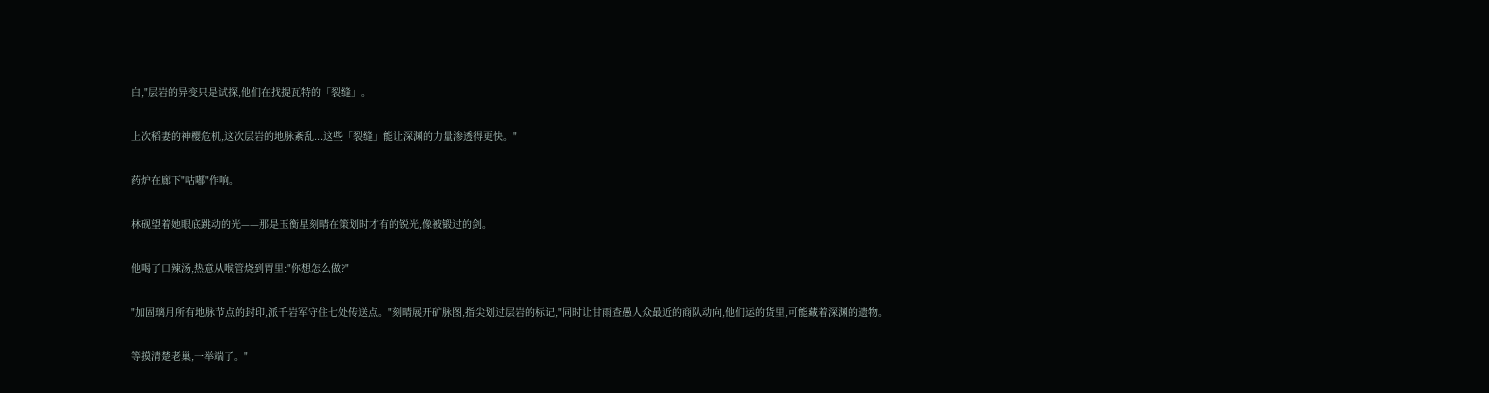白,"层岩的异变只是试探,他们在找提瓦特的「裂缝」。

上次稻妻的神樱危机,这次层岩的地脉紊乱...这些「裂缝」能让深渊的力量渗透得更快。"

药炉在廊下"咕嘟"作响。

林砚望着她眼底跳动的光——那是玉衡星刻晴在策划时才有的锐光,像被锻过的剑。

他喝了口辣汤,热意从喉管烧到胃里:"你想怎么做?"

"加固璃月所有地脉节点的封印,派千岩军守住七处传送点。"刻晴展开矿脉图,指尖划过层岩的标记,"同时让甘雨查愚人众最近的商队动向,他们运的货里,可能藏着深渊的遗物。

等摸清楚老巢,一举端了。"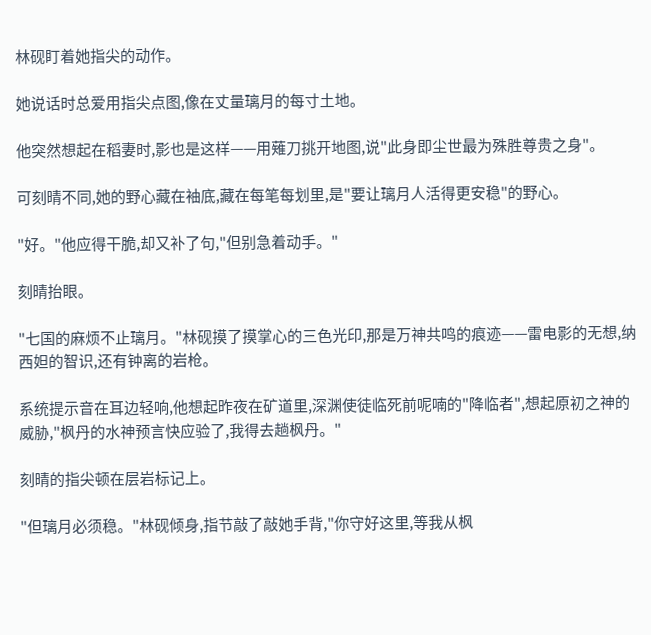林砚盯着她指尖的动作。

她说话时总爱用指尖点图,像在丈量璃月的每寸土地。

他突然想起在稻妻时,影也是这样——用薙刀挑开地图,说"此身即尘世最为殊胜尊贵之身"。

可刻晴不同,她的野心藏在袖底,藏在每笔每划里,是"要让璃月人活得更安稳"的野心。

"好。"他应得干脆,却又补了句,"但别急着动手。"

刻晴抬眼。

"七国的麻烦不止璃月。"林砚摸了摸掌心的三色光印,那是万神共鸣的痕迹——雷电影的无想,纳西妲的智识,还有钟离的岩枪。

系统提示音在耳边轻响,他想起昨夜在矿道里,深渊使徒临死前呢喃的"降临者",想起原初之神的威胁,"枫丹的水神预言快应验了,我得去趟枫丹。"

刻晴的指尖顿在层岩标记上。

"但璃月必须稳。"林砚倾身,指节敲了敲她手背,"你守好这里,等我从枫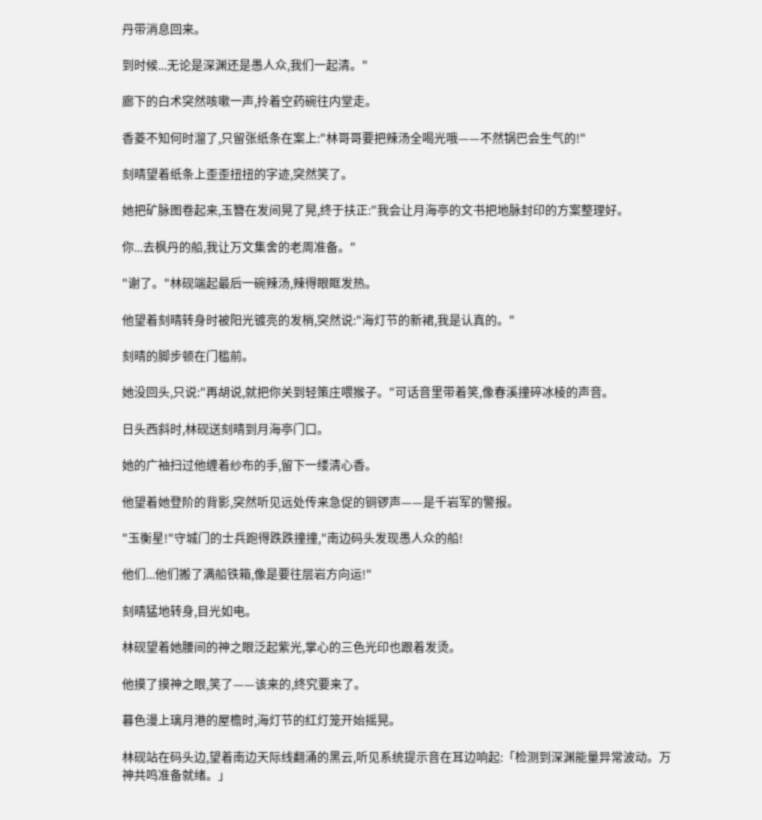丹带消息回来。

到时候...无论是深渊还是愚人众,我们一起清。"

廊下的白术突然咳嗽一声,拎着空药碗往内堂走。

香菱不知何时溜了,只留张纸条在案上:"林哥哥要把辣汤全喝光哦——不然锅巴会生气的!"

刻晴望着纸条上歪歪扭扭的字迹,突然笑了。

她把矿脉图卷起来,玉簪在发间晃了晃,终于扶正:"我会让月海亭的文书把地脉封印的方案整理好。

你...去枫丹的船,我让万文集舍的老周准备。"

"谢了。"林砚端起最后一碗辣汤,辣得眼眶发热。

他望着刻晴转身时被阳光镀亮的发梢,突然说:"海灯节的新裙,我是认真的。"

刻晴的脚步顿在门槛前。

她没回头,只说:"再胡说,就把你关到轻策庄喂猴子。"可话音里带着笑,像春溪撞碎冰棱的声音。

日头西斜时,林砚送刻晴到月海亭门口。

她的广袖扫过他缠着纱布的手,留下一缕清心香。

他望着她登阶的背影,突然听见远处传来急促的铜锣声——是千岩军的警报。

"玉衡星!"守城门的士兵跑得跌跌撞撞,"南边码头发现愚人众的船!

他们...他们搬了满船铁箱,像是要往层岩方向运!"

刻晴猛地转身,目光如电。

林砚望着她腰间的神之眼泛起紫光,掌心的三色光印也跟着发烫。

他摸了摸神之眼,笑了——该来的,终究要来了。

暮色漫上璃月港的屋檐时,海灯节的红灯笼开始摇晃。

林砚站在码头边,望着南边天际线翻涌的黑云,听见系统提示音在耳边响起:「检测到深渊能量异常波动。万神共鸣准备就绪。」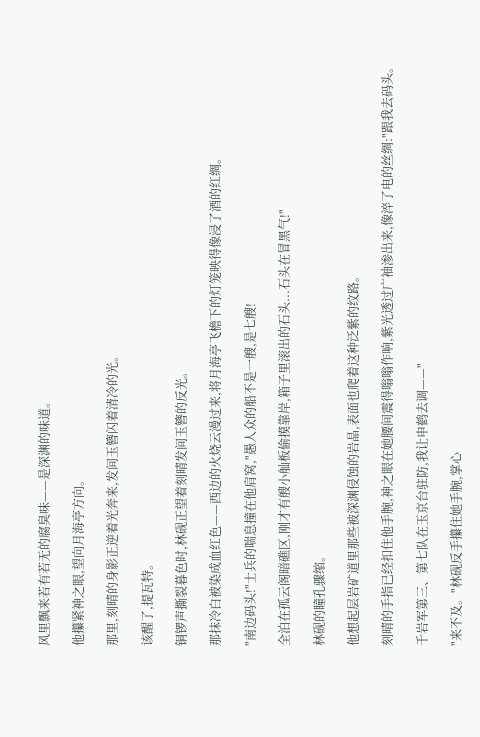风里飘来若有若无的腐臭味——是深渊的味道。

他攥紧神之眼,望向月海亭方向。

那里,刻晴的身影正逆着光奔来,发间玉簪闪着清冷的光。

该醒了,提瓦特。

铜锣声撕裂暮色时,林砚正望着刻晴发间玉簪的反光。

那抹冷白被染成血红色——西边的火烧云漫过来,将月海亭飞檐下的灯笼映得像浸了酒的红绸。

"南边码头!"士兵的喘息撞在他肩窝,"愚人众的船不是一艘,是七艘!

全泊在孤云阁暗礁区,刚才有艘小舢板偷摸靠岸,箱子里滚出的石头...石头在冒黑气!"

林砚的瞳孔骤缩。

他想起层岩矿道里那些被深渊侵蚀的岩晶,表面也爬着这种泛紫的纹路。

刻晴的手指已经扣住他手腕,神之眼在她腰间震得嗡嗡作响,紫光透过广袖渗出来,像淬了电的丝绸:"跟我去码头。

千岩军第三、第七队在玉京台驻防,我让申鹤去调——"

"来不及。"林砚反手攥住她手腕,掌心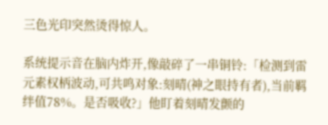三色光印突然烫得惊人。

系统提示音在脑内炸开,像敲碎了一串铜铃:「检测到雷元素权柄波动,可共鸣对象:刻晴(神之眼持有者),当前羁绊值78%。是否吸收?」他盯着刻晴发颤的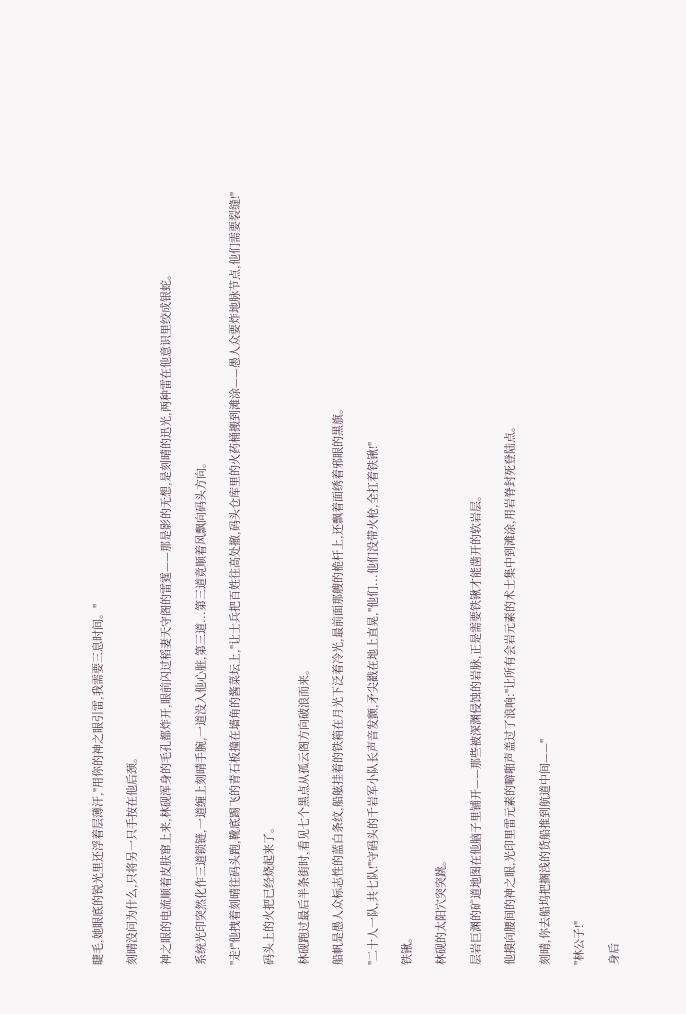睫毛,她眼底的锐光里还浮着层薄汗,"用你的神之眼引雷,我需要三息时间。"

刻晴没问为什么,只将另一只手按在他后颈。

神之眼的电流顺着皮肤窜上来,林砚浑身的毛孔都炸开,眼前闪过稻妻天守阁的雷霆——那是影的无想,是刻晴的迅光,两种雷在他意识里绞成银蛇。

系统光印突然化作三道锁链,一道缠上刻晴手腕,一道没入他心脏,第三道...第三道竟顺着风飘向码头方向。

"走!"他拽着刻晴往码头跑,靴底踢飞的青石板撞在墙角的酱菜坛上,"让士兵把百姓往高处撤,码头仓库里的火药桶搬到滩涂——愚人众要炸地脉节点,他们需要裂缝!"

码头上的火把已经烧起来了。

林砚跑过最后半条街时,看见七个黑点从孤云阁方向破浪而来。

船帆是愚人众标志性的蓝白条纹,船舷挂着的铁箱在月光下泛着冷光,最前面那艘的桅杆上,还飘着面绣着邪眼的黑旗。

"二十人一队,共七队!"守码头的千岩军小队长声音发颤,矛尖戳在地上直晃,"他们...他们没带火枪,全扛着铁锹!"

铁锹。

林砚的太阳穴突突跳。

层岩巨渊的矿道地图在他脑子里铺开——那些被深渊侵蚀的岩脉,正是需要铁锹才能凿开的软岩层。

他摸向腰间的神之眼,光印里雷元素的噼啪声盖过了浪响:"让所有会岩元素的术士集中到滩涂,用岩脊封死登陆点。

刻晴,你去船坞把搁浅的货船推到航道中间——"

"林公子!"

身后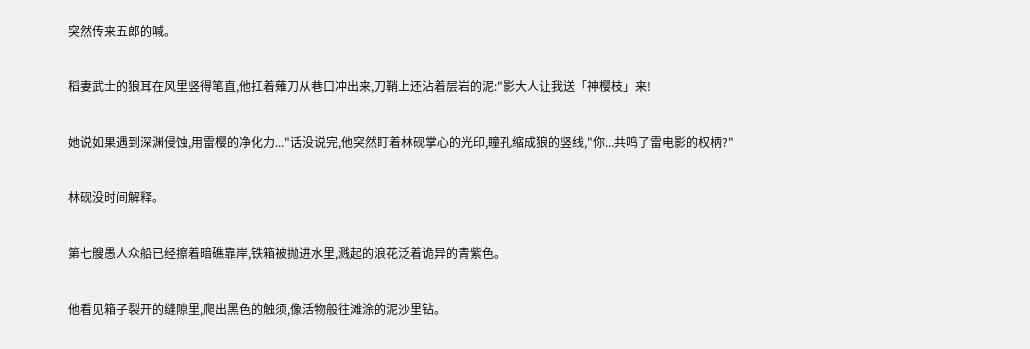突然传来五郎的喊。

稻妻武士的狼耳在风里竖得笔直,他扛着薙刀从巷口冲出来,刀鞘上还沾着层岩的泥:"影大人让我送「神樱枝」来!

她说如果遇到深渊侵蚀,用雷樱的净化力..."话没说完,他突然盯着林砚掌心的光印,瞳孔缩成狼的竖线,"你...共鸣了雷电影的权柄?"

林砚没时间解释。

第七艘愚人众船已经擦着暗礁靠岸,铁箱被抛进水里,溅起的浪花泛着诡异的青紫色。

他看见箱子裂开的缝隙里,爬出黑色的触须,像活物般往滩涂的泥沙里钻。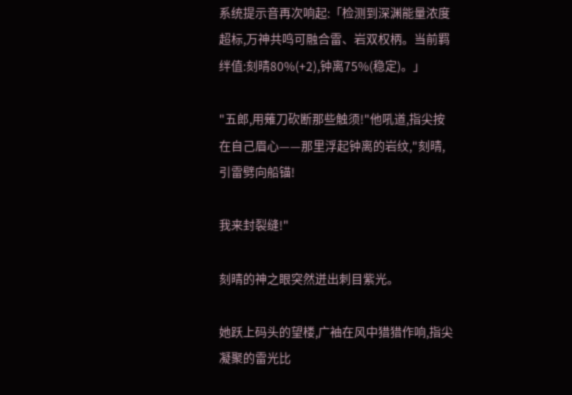系统提示音再次响起:「检测到深渊能量浓度超标,万神共鸣可融合雷、岩双权柄。当前羁绊值:刻晴80%(+2),钟离75%(稳定)。」

"五郎,用薙刀砍断那些触须!"他吼道,指尖按在自己眉心——那里浮起钟离的岩纹,"刻晴,引雷劈向船锚!

我来封裂缝!"

刻晴的神之眼突然迸出刺目紫光。

她跃上码头的望楼,广袖在风中猎猎作响,指尖凝聚的雷光比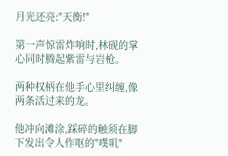月光还亮:"天衡!"

第一声惊雷炸响时,林砚的掌心同时腾起紫雷与岩枪。

两种权柄在他手心里纠缠,像两条活过来的龙。

他冲向滩涂,踩碎的触须在脚下发出令人作呕的"噗叽"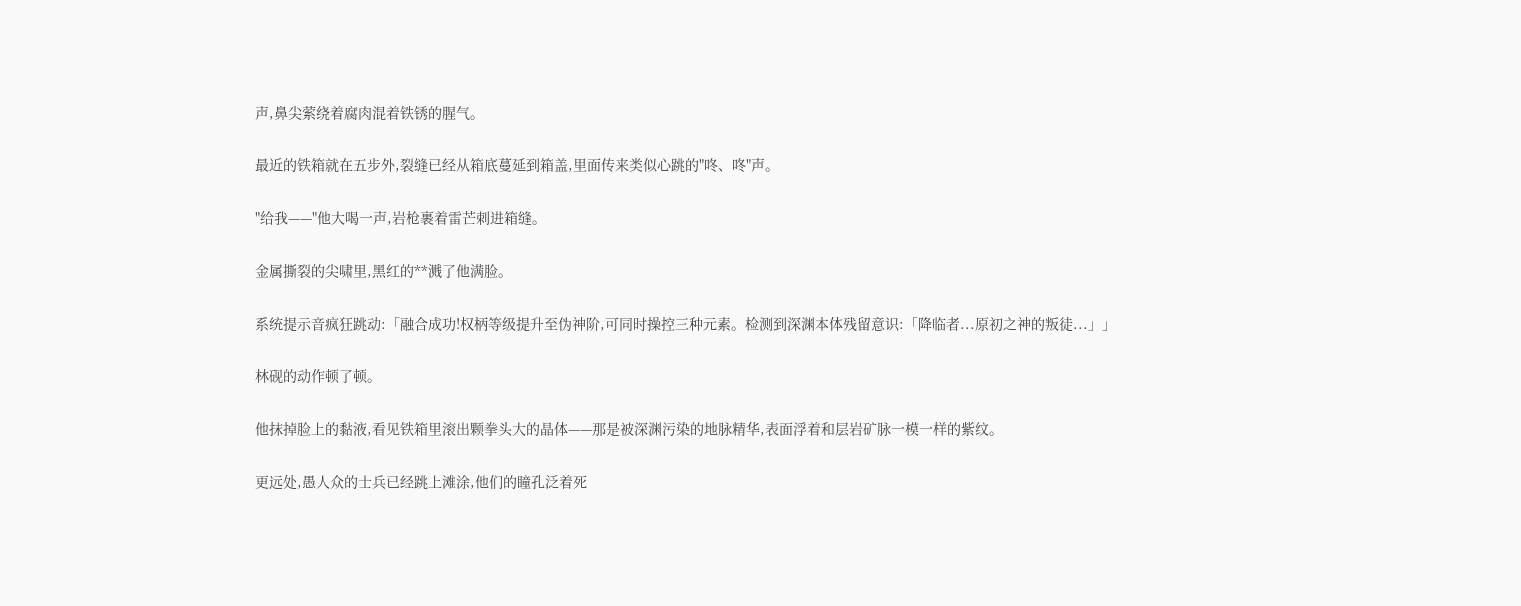声,鼻尖萦绕着腐肉混着铁锈的腥气。

最近的铁箱就在五步外,裂缝已经从箱底蔓延到箱盖,里面传来类似心跳的"咚、咚"声。

"给我——"他大喝一声,岩枪裹着雷芒刺进箱缝。

金属撕裂的尖啸里,黑红的**溅了他满脸。

系统提示音疯狂跳动:「融合成功!权柄等级提升至伪神阶,可同时操控三种元素。检测到深渊本体残留意识:「降临者...原初之神的叛徒...」」

林砚的动作顿了顿。

他抹掉脸上的黏液,看见铁箱里滚出颗拳头大的晶体——那是被深渊污染的地脉精华,表面浮着和层岩矿脉一模一样的紫纹。

更远处,愚人众的士兵已经跳上滩涂,他们的瞳孔泛着死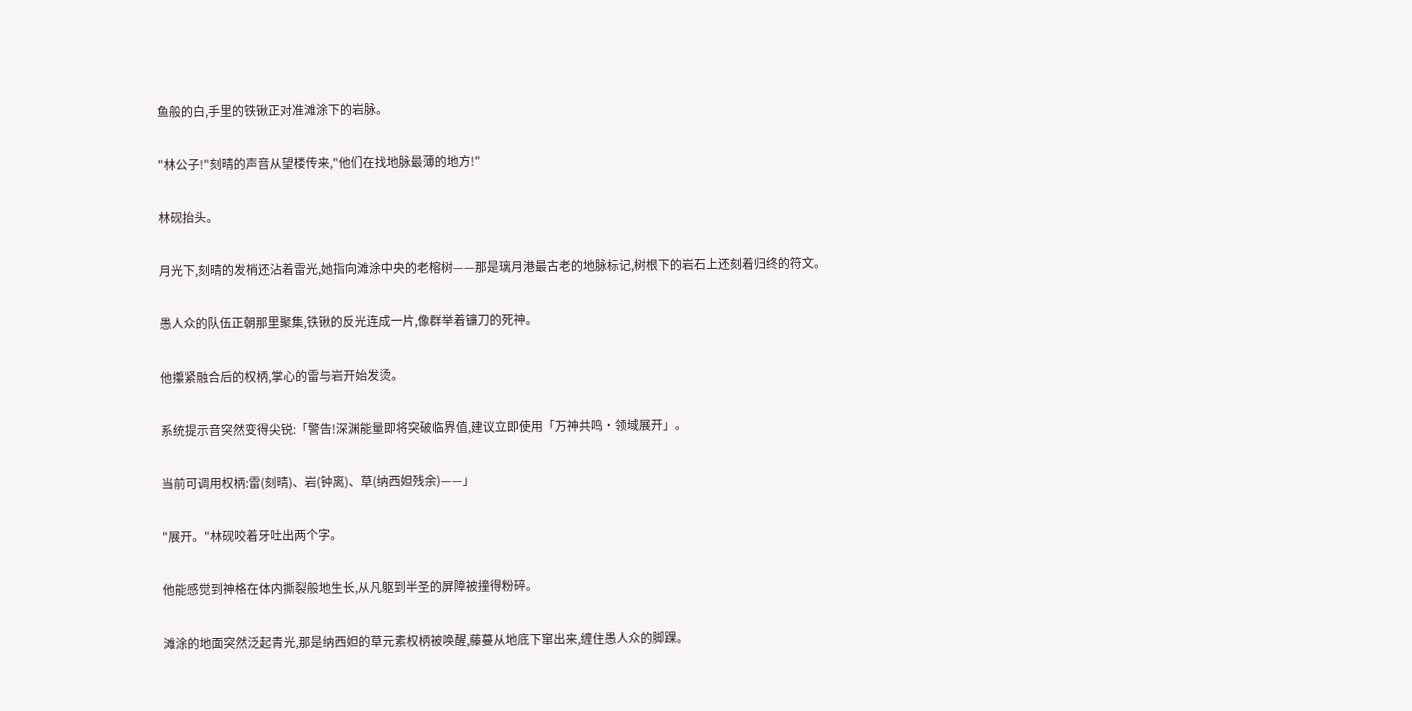鱼般的白,手里的铁锹正对准滩涂下的岩脉。

"林公子!"刻晴的声音从望楼传来,"他们在找地脉最薄的地方!"

林砚抬头。

月光下,刻晴的发梢还沾着雷光,她指向滩涂中央的老榕树——那是璃月港最古老的地脉标记,树根下的岩石上还刻着归终的符文。

愚人众的队伍正朝那里聚集,铁锹的反光连成一片,像群举着镰刀的死神。

他攥紧融合后的权柄,掌心的雷与岩开始发烫。

系统提示音突然变得尖锐:「警告!深渊能量即将突破临界值,建议立即使用「万神共鸣·领域展开」。

当前可调用权柄:雷(刻晴)、岩(钟离)、草(纳西妲残余)——」

"展开。"林砚咬着牙吐出两个字。

他能感觉到神格在体内撕裂般地生长,从凡躯到半圣的屏障被撞得粉碎。

滩涂的地面突然泛起青光,那是纳西妲的草元素权柄被唤醒,藤蔓从地底下窜出来,缠住愚人众的脚踝。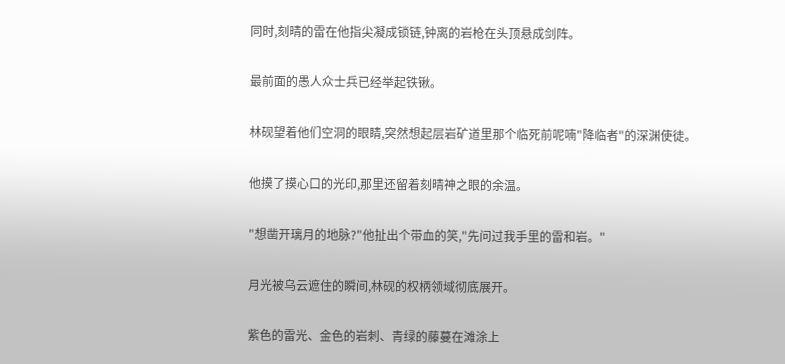同时,刻晴的雷在他指尖凝成锁链,钟离的岩枪在头顶悬成剑阵。

最前面的愚人众士兵已经举起铁锹。

林砚望着他们空洞的眼睛,突然想起层岩矿道里那个临死前呢喃"降临者"的深渊使徒。

他摸了摸心口的光印,那里还留着刻晴神之眼的余温。

"想凿开璃月的地脉?"他扯出个带血的笑,"先问过我手里的雷和岩。"

月光被乌云遮住的瞬间,林砚的权柄领域彻底展开。

紫色的雷光、金色的岩刺、青绿的藤蔓在滩涂上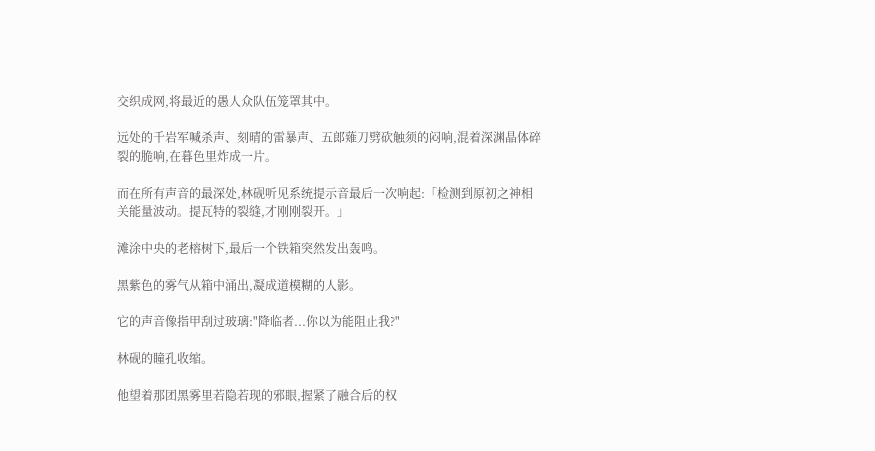交织成网,将最近的愚人众队伍笼罩其中。

远处的千岩军喊杀声、刻晴的雷暴声、五郎薙刀劈砍触须的闷响,混着深渊晶体碎裂的脆响,在暮色里炸成一片。

而在所有声音的最深处,林砚听见系统提示音最后一次响起:「检测到原初之神相关能量波动。提瓦特的裂缝,才刚刚裂开。」

滩涂中央的老榕树下,最后一个铁箱突然发出轰鸣。

黑紫色的雾气从箱中涌出,凝成道模糊的人影。

它的声音像指甲刮过玻璃:"降临者...你以为能阻止我?"

林砚的瞳孔收缩。

他望着那团黑雾里若隐若现的邪眼,握紧了融合后的权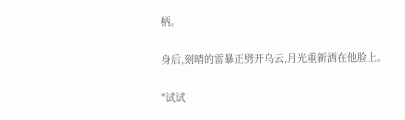柄。

身后,刻晴的雷暴正劈开乌云,月光重新洒在他脸上。

"试试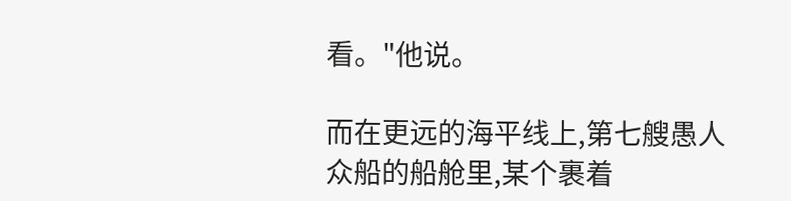看。"他说。

而在更远的海平线上,第七艘愚人众船的船舱里,某个裹着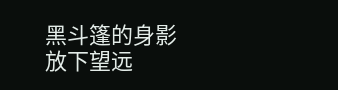黑斗篷的身影放下望远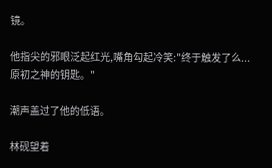镜。

他指尖的邪眼泛起红光,嘴角勾起冷笑:"终于触发了么...原初之神的钥匙。"

潮声盖过了他的低语。

林砚望着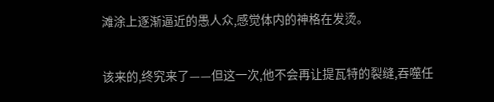滩涂上逐渐逼近的愚人众,感觉体内的神格在发烫。

该来的,终究来了——但这一次,他不会再让提瓦特的裂缝,吞噬任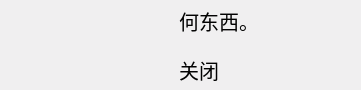何东西。

关闭